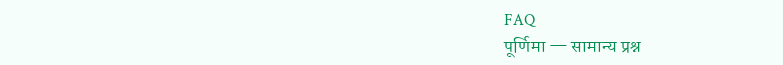FAQ
पूर्णिमा — सामान्य प्रश्न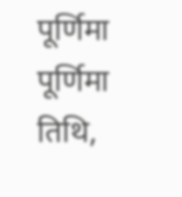पूर्णिमा पूर्णिमा तिथि,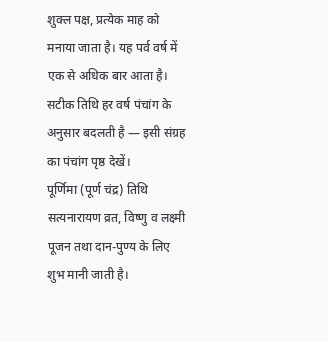शुक्ल पक्ष, प्रत्येक माह को मनाया जाता है। यह पर्व वर्ष में एक से अधिक बार आता है। सटीक तिथि हर वर्ष पंचांग के अनुसार बदलती है — इसी संग्रह का पंचांग पृष्ठ देखें।
पूर्णिमा (पूर्ण चंद्र) तिथि सत्यनारायण व्रत, विष्णु व लक्ष्मी पूजन तथा दान-पुण्य के लिए शुभ मानी जाती है।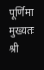पूर्णिमा मुख्यतः श्री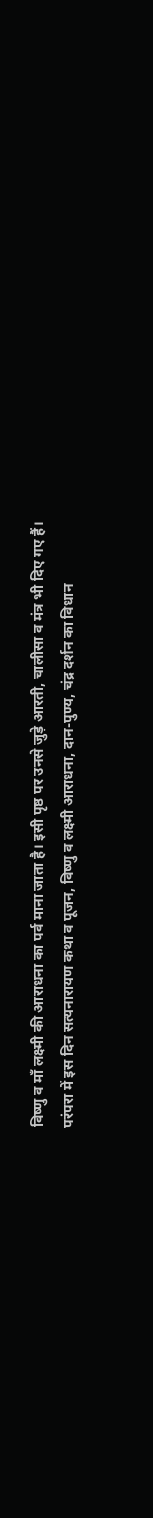विष्णु व माँ लक्ष्मी की आराधना का पर्व माना जाता है। इसी पृष्ठ पर उनसे जुड़े आरती, चालीसा व मंत्र भी दिए गए हैं।
परंपरा में इस दिन सत्यनारायण कथा व पूजन, विष्णु व लक्ष्मी आराधना, दान-पुण्य, चंद्र दर्शन का विधान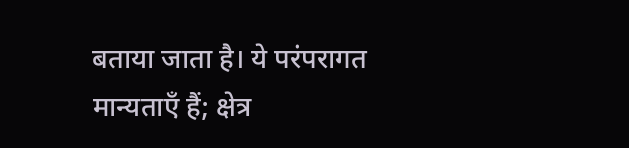बताया जाता है। ये परंपरागत मान्यताएँ हैं; क्षेत्र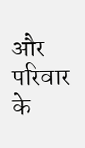और परिवार के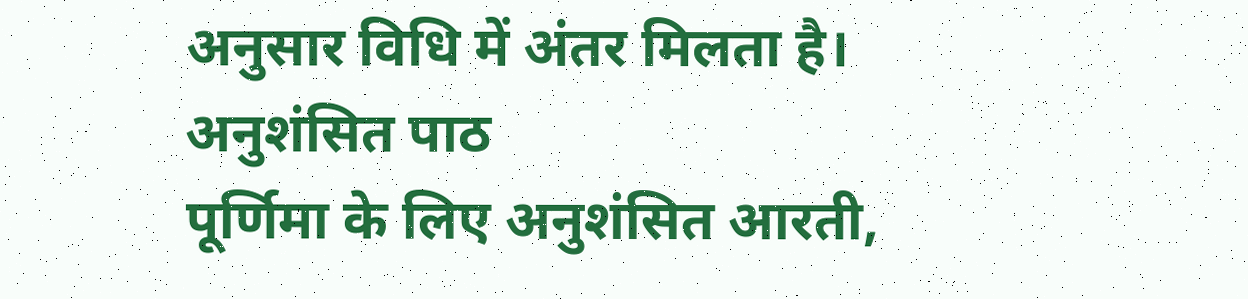अनुसार विधि में अंतर मिलता है।
अनुशंसित पाठ
पूर्णिमा के लिए अनुशंसित आरती,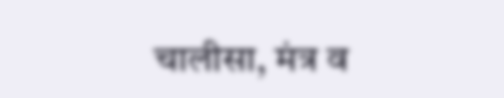चालीसा, मंत्र व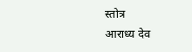स्तोत्र
आराध्य देव